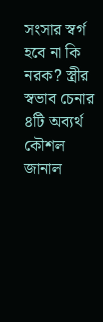সংসার স্বর্গ হবে না কি নরক? স্ত্রীর স্বভাব চেনার ৪টি অব্যর্থ কৌশল জানাল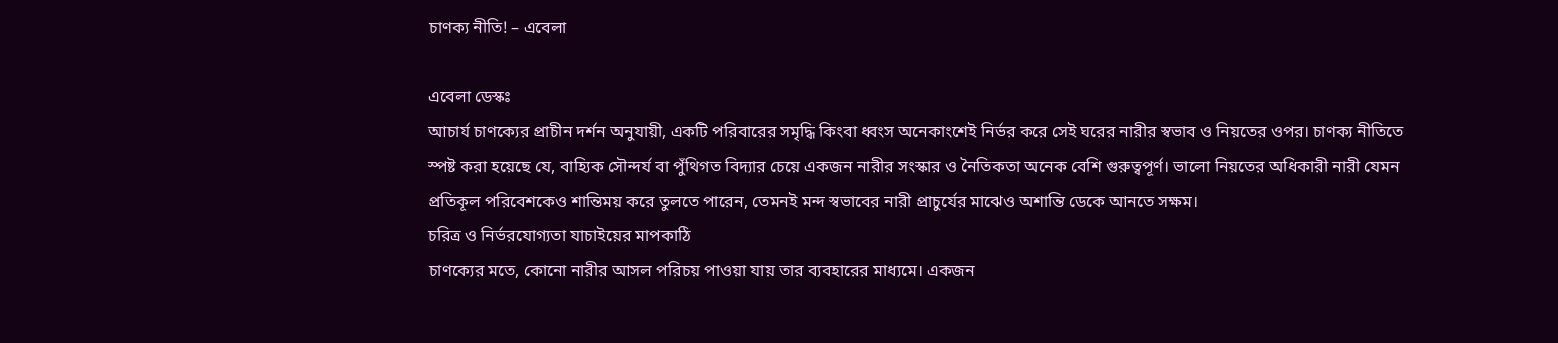চাণক্য নীতি! – এবেলা

এবেলা ডেস্কঃ
আচার্য চাণক্যের প্রাচীন দর্শন অনুযায়ী, একটি পরিবারের সমৃদ্ধি কিংবা ধ্বংস অনেকাংশেই নির্ভর করে সেই ঘরের নারীর স্বভাব ও নিয়তের ওপর। চাণক্য নীতিতে স্পষ্ট করা হয়েছে যে, বাহ্যিক সৌন্দর্য বা পুঁথিগত বিদ্যার চেয়ে একজন নারীর সংস্কার ও নৈতিকতা অনেক বেশি গুরুত্বপূর্ণ। ভালো নিয়তের অধিকারী নারী যেমন প্রতিকূল পরিবেশকেও শান্তিময় করে তুলতে পারেন, তেমনই মন্দ স্বভাবের নারী প্রাচুর্যের মাঝেও অশান্তি ডেকে আনতে সক্ষম।
চরিত্র ও নির্ভরযোগ্যতা যাচাইয়ের মাপকাঠি
চাণক্যের মতে, কোনো নারীর আসল পরিচয় পাওয়া যায় তার ব্যবহারের মাধ্যমে। একজন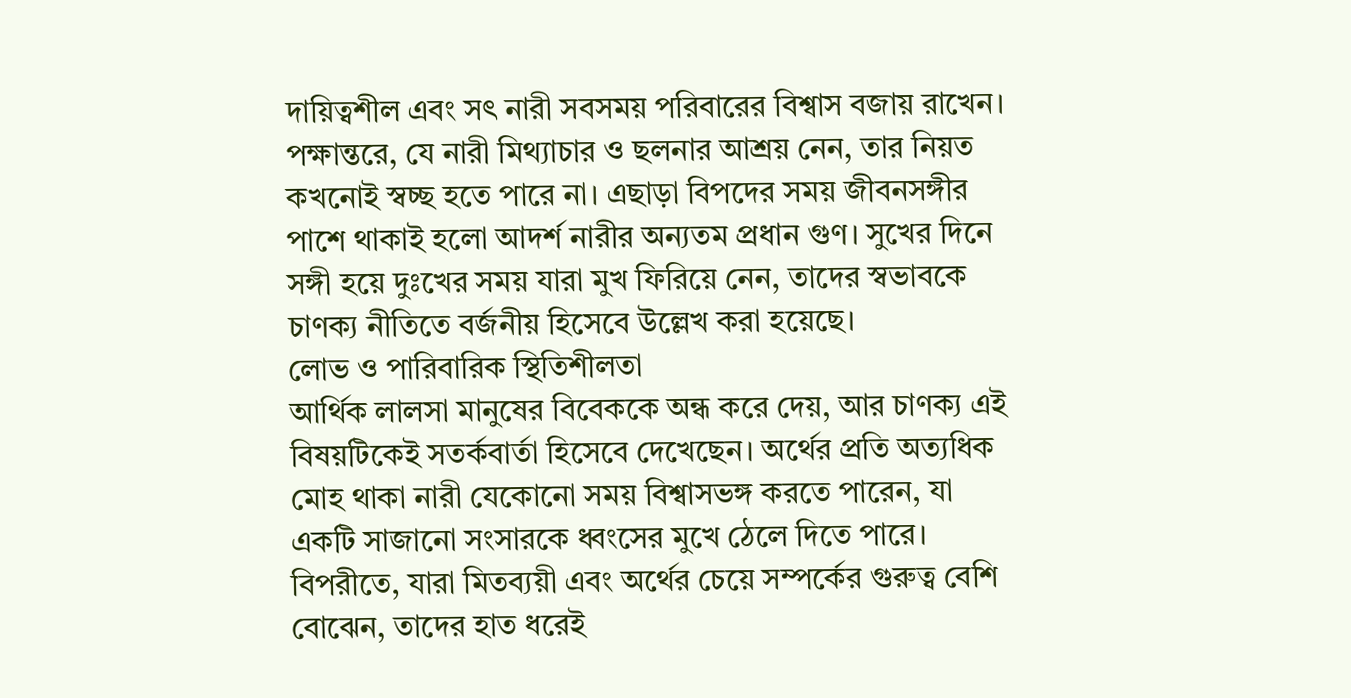দায়িত্বশীল এবং সৎ নারী সবসময় পরিবারের বিশ্বাস বজায় রাখেন। পক্ষান্তরে, যে নারী মিথ্যাচার ও ছলনার আশ্রয় নেন, তার নিয়ত কখনোই স্বচ্ছ হতে পারে না। এছাড়া বিপদের সময় জীবনসঙ্গীর পাশে থাকাই হলো আদর্শ নারীর অন্যতম প্রধান গুণ। সুখের দিনে সঙ্গী হয়ে দুঃখের সময় যারা মুখ ফিরিয়ে নেন, তাদের স্বভাবকে চাণক্য নীতিতে বর্জনীয় হিসেবে উল্লেখ করা হয়েছে।
লোভ ও পারিবারিক স্থিতিশীলতা
আর্থিক লালসা মানুষের বিবেককে অন্ধ করে দেয়, আর চাণক্য এই বিষয়টিকেই সতর্কবার্তা হিসেবে দেখেছেন। অর্থের প্রতি অত্যধিক মোহ থাকা নারী যেকোনো সময় বিশ্বাসভঙ্গ করতে পারেন, যা একটি সাজানো সংসারকে ধ্বংসের মুখে ঠেলে দিতে পারে। বিপরীতে, যারা মিতব্যয়ী এবং অর্থের চেয়ে সম্পর্কের গুরুত্ব বেশি বোঝেন, তাদের হাত ধরেই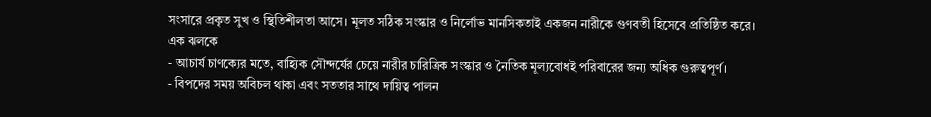সংসারে প্রকৃত সুখ ও স্থিতিশীলতা আসে। মূলত সঠিক সংস্কার ও নির্লোভ মানসিকতাই একজন নারীকে গুণবতী হিসেবে প্রতিষ্ঠিত করে।
এক ঝলকে
- আচার্য চাণক্যের মতে, বাহ্যিক সৌন্দর্যের চেয়ে নারীর চারিত্রিক সংস্কার ও নৈতিক মূল্যবোধই পরিবারের জন্য অধিক গুরুত্বপূর্ণ।
- বিপদের সময় অবিচল থাকা এবং সততার সাথে দায়িত্ব পালন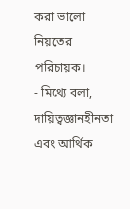করা ভালো নিয়তের পরিচায়ক।
- মিথ্যে বলা, দায়িত্বজ্ঞানহীনতা এবং আর্থিক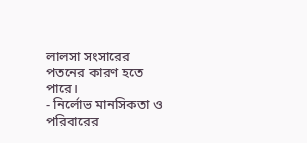লালসা সংসারের পতনের কারণ হতে পারে।
- নির্লোভ মানসিকতা ও পরিবারের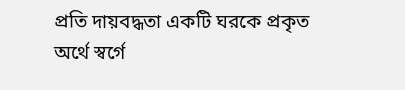প্রতি দায়বদ্ধতা একটি ঘরকে প্রকৃত অর্থে স্বর্গে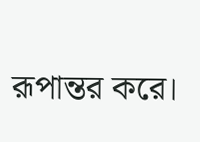রূপান্তর করে।